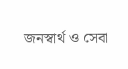জনস্বার্থ ও সেবা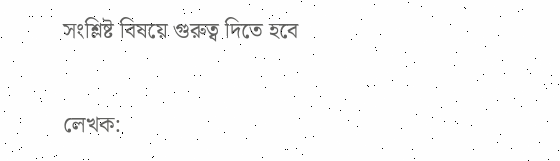সংশ্লিষ্ট বিষয়ে গুরুত্ব দিতে হবে

লেখক: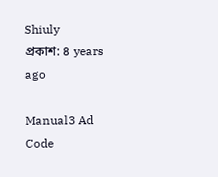Shiuly
প্রকাশ: ৪ years ago

Manual3 Ad Code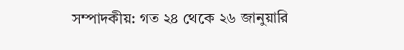সম্পাদকীয়: গত ২৪ থেকে ২৬ জানুয়ারি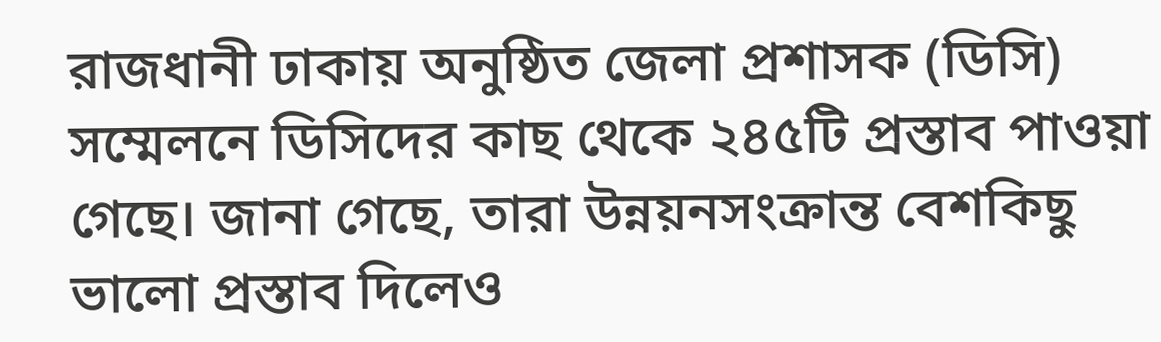রাজধানী ঢাকায় অনুষ্ঠিত জেলা প্রশাসক (ডিসি) সম্মেলনে ডিসিদের কাছ থেকে ২৪৫টি প্রস্তাব পাওয়া গেছে। জানা গেছে, তারা উন্নয়নসংক্রান্ত বেশকিছু ভালো প্রস্তাব দিলেও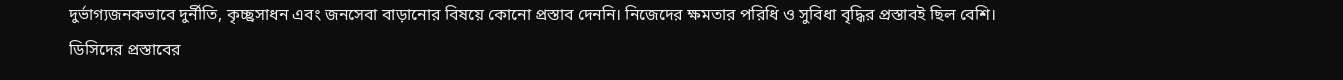দুর্ভাগ্যজনকভাবে দুর্নীতি, কৃচ্ছ্রসাধন এবং জনসেবা বাড়ানোর বিষয়ে কোনো প্রস্তাব দেননি। নিজেদের ক্ষমতার পরিধি ও সুবিধা বৃদ্ধির প্রস্তাবই ছিল বেশি।
ডিসিদের প্রস্তাবের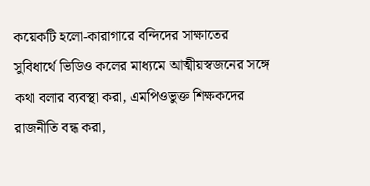কয়েকটি হলো-কারাগারে বন্দিদের সাক্ষাতের সুবিধার্থে ভিডিও কলের মাধ্যমে আত্মীয়স্বজনের সঙ্গে কথা বলার ব্যবস্থা করা, এমপিওভুক্ত শিক্ষকদের রাজনীতি বন্ধ করা,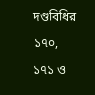দণ্ডবিধির ১৭০, ১৭১ ও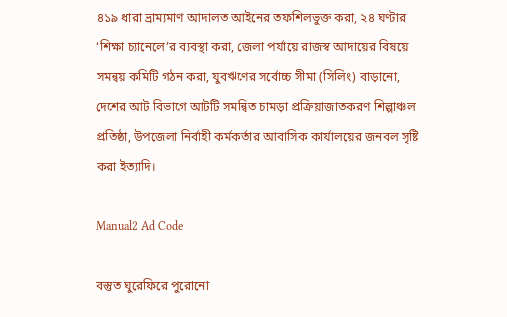৪১৯ ধারা ভ্রাম্যমাণ আদালত আইনের তফশিলভুক্ত করা, ২৪ ঘণ্টার ‘শিক্ষা চ্যানেলে’র ব্যবস্থা করা, জেলা পর্যায়ে রাজস্ব আদায়ের বিষয়ে সমন্বয় কমিটি গঠন করা, যুবঋণের সর্বোচ্চ সীমা (সিলিং) বাড়ানো, দেশের আট বিভাগে আটটি সমন্বিত চামড়া প্রক্রিয়াজাতকরণ শিল্পাঞ্চল প্রতিষ্ঠা, উপজেলা নির্বাহী কর্মকর্তার আবাসিক কার্যালয়ের জনবল সৃষ্টি করা ইত্যাদি।

Manual2 Ad Code

বস্তুত ঘুরেফিরে পুরোনো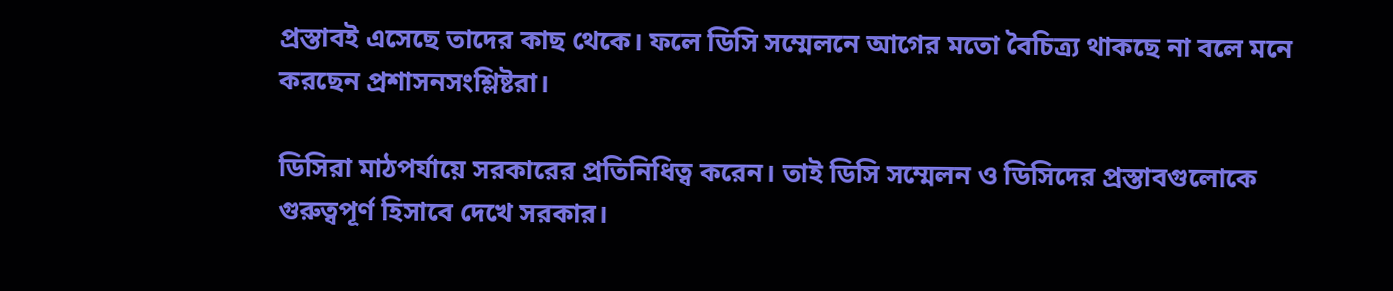প্রস্তাবই এসেছে তাদের কাছ থেকে। ফলে ডিসি সম্মেলনে আগের মতো বৈচিত্র্য থাকছে না বলে মনে করছেন প্রশাসনসংশ্লিষ্টরা।

ডিসিরা মাঠপর্যায়ে সরকারের প্রতিনিধিত্ব করেন। তাই ডিসি সম্মেলন ও ডিসিদের প্রস্তাবগুলোকে গুরুত্বপূর্ণ হিসাবে দেখে সরকার।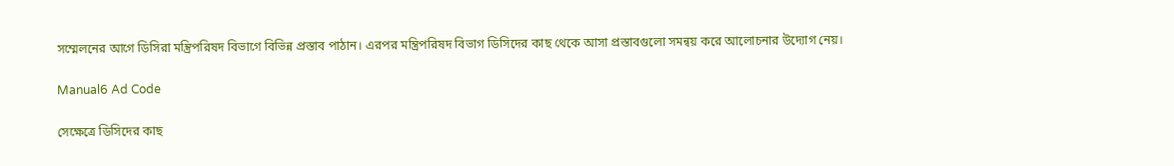সম্মেলনের আগে ডিসিরা মন্ত্রিপরিষদ বিভাগে বিভিন্ন প্রস্তাব পাঠান। এরপর মন্ত্রিপরিষদ বিভাগ ডিসিদের কাছ থেকে আসা প্রস্তাবগুলো সমন্বয় করে আলোচনার উদ্যোগ নেয়।

Manual6 Ad Code

সেক্ষেত্রে ডিসিদের কাছ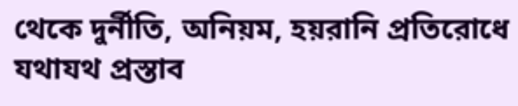থেকে দুর্নীতি, অনিয়ম, হয়রানি প্রতিরোধে যথাযথ প্রস্তাব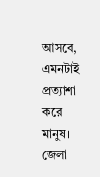আসবে, এমনটাই প্রত্যাশা করে মানুষ। জেলা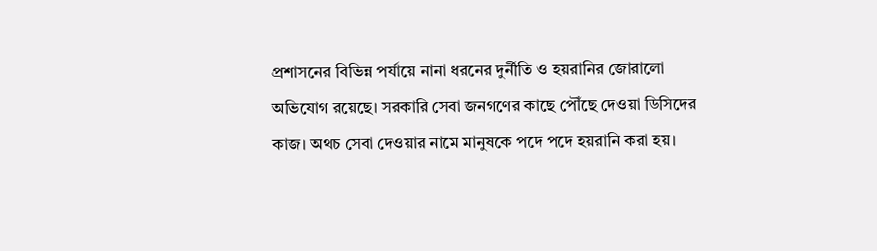প্রশাসনের বিভিন্ন পর্যায়ে নানা ধরনের দুর্নীতি ও হয়রানির জোরালো অভিযোগ রয়েছে। সরকারি সেবা জনগণের কাছে পৌঁছে দেওয়া ডিসিদের কাজ। অথচ সেবা দেওয়ার নামে মানুষকে পদে পদে হয়রানি করা হয়।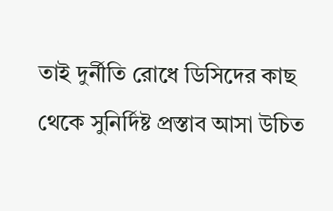তাই দুর্নীতি রোধে ডিসিদের কাছ থেকে সুনির্দিষ্ট প্রস্তাব আসা উচিত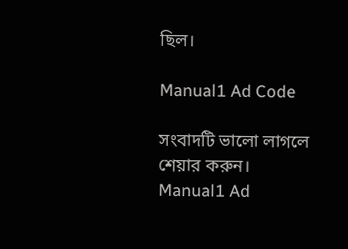ছিল।

Manual1 Ad Code

সংবাদটি ভালো লাগলে শেয়ার করুন।
Manual1 Ad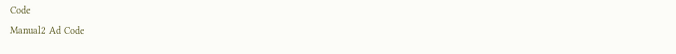Code
Manual2 Ad Code